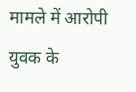मामले में आरोपी युवक के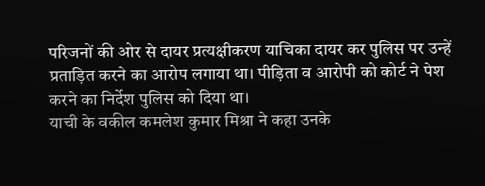परिजनों की ओर से दायर प्रत्यक्षीकरण याचिका दायर कर पुलिस पर उन्हें प्रताड़ित करने का आरोप लगाया था। पीड़िता व आरोपी को कोर्ट ने पेश करने का निर्देश पुलिस को दिया था।
याची के वकील कमलेश कुमार मिश्रा ने कहा उनके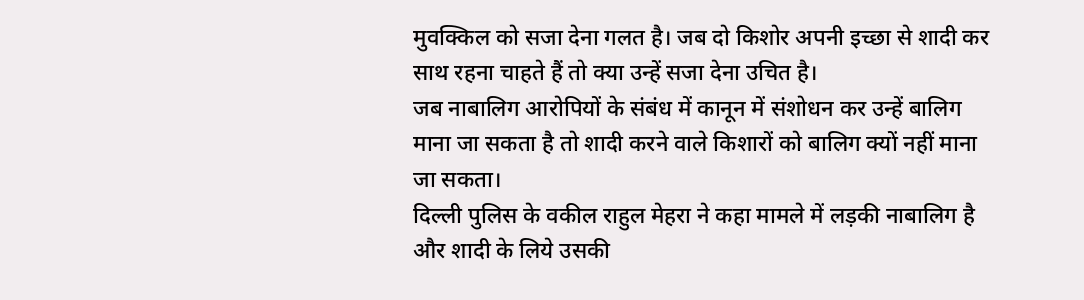मुवक्किल को सजा देना गलत है। जब दो किशोर अपनी इच्छा से शादी कर साथ रहना चाहते हैं तो क्या उन्हें सजा देना उचित है।
जब नाबालिग आरोपियों के संबंध में कानून में संशोधन कर उन्हें बालिग माना जा सकता है तो शादी करने वाले किशारों को बालिग क्यों नहीं माना जा सकता।
दिल्ली पुलिस के वकील राहुल मेहरा ने कहा मामले में लड़की नाबालिग है और शादी के लिये उसकी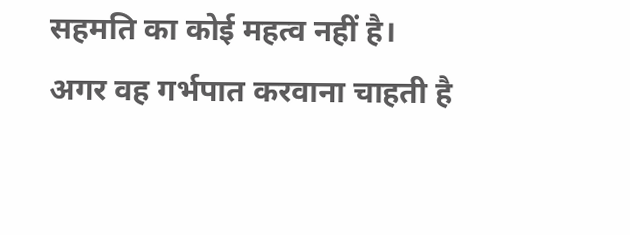सहमति का कोई महत्व नहीं है। अगर वह गर्भपात करवाना चाहती है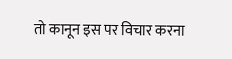तो कानून इस पर विचार करना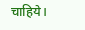चाहिये।